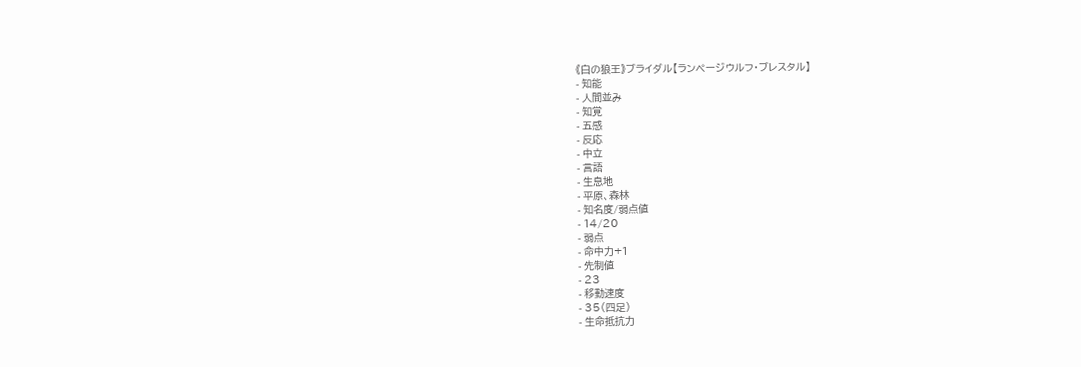《白の狼王》ブライダル【ランページウルフ・ブレスタル】
- 知能
- 人間並み
- 知覚
- 五感
- 反応
- 中立
- 言語
- 生息地
- 平原、森林
- 知名度/弱点値
- 14/20
- 弱点
- 命中力+1
- 先制値
- 23
- 移動速度
- 35(四足)
- 生命抵抗力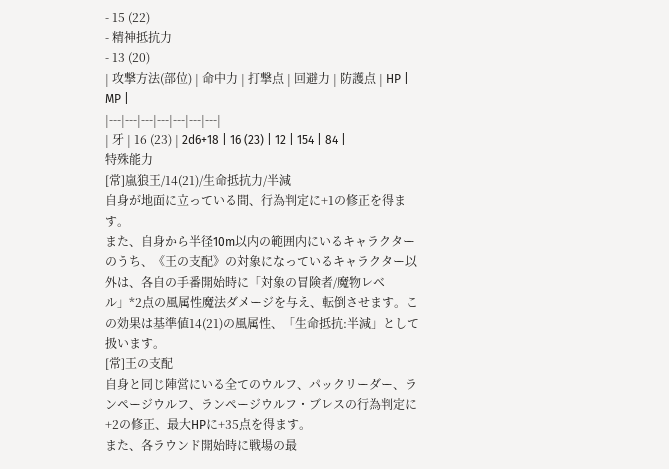- 15 (22)
- 精神抵抗力
- 13 (20)
| 攻撃方法(部位) | 命中力 | 打撃点 | 回避力 | 防護点 | HP | MP |
|---|---|---|---|---|---|---|
| 牙 | 16 (23) | 2d6+18 | 16 (23) | 12 | 154 | 84 |
特殊能力
[常]嵐狼王/14(21)/生命抵抗力/半減
自身が地面に立っている間、行為判定に+1の修正を得ます。
また、自身から半径10m以内の範囲内にいるキャラクターのうち、《王の支配》の対象になっているキャラクター以外は、各自の手番開始時に「対象の冒険者/魔物レベル」*2点の風属性魔法ダメージを与え、転倒させます。この効果は基準値14(21)の風属性、「生命抵抗:半減」として扱います。
[常]王の支配
自身と同じ陣営にいる全てのウルフ、パックリーダー、ランページウルフ、ランページウルフ・ブレスの行為判定に+2の修正、最大HPに+35点を得ます。
また、各ラウンド開始時に戦場の最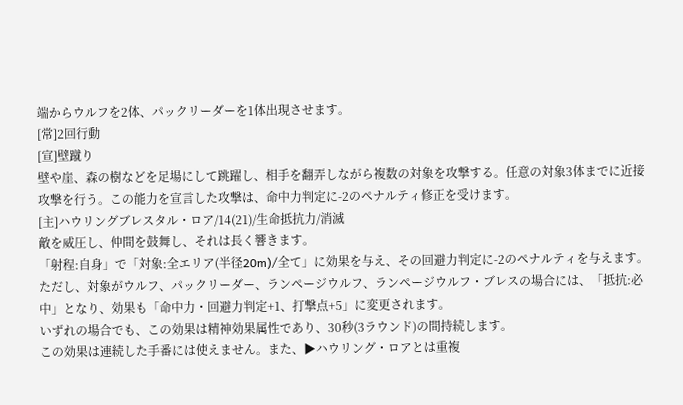端からウルフを2体、パックリーダーを1体出現させます。
[常]2回行動
[宣]壁蹴り
壁や崖、森の樹などを足場にして跳躍し、相手を翻弄しながら複数の対象を攻撃する。任意の対象3体までに近接攻撃を行う。この能力を宣言した攻撃は、命中力判定に-2のペナルティ修正を受けます。
[主]ハウリングブレスタル・ロア/14(21)/生命抵抗力/消滅
敵を威圧し、仲間を鼓舞し、それは長く響きます。
「射程:自身」で「対象:全エリア(半径20m)/全て」に効果を与え、その回避力判定に-2のペナルティを与えます。ただし、対象がウルフ、パックリーダー、ランページウルフ、ランページウルフ・ブレスの場合には、「抵抗:必中」となり、効果も「命中力・回避力判定+1、打撃点+5」に変更されます。
いずれの場合でも、この効果は精神効果属性であり、30秒(3ラウンド)の間持続します。
この効果は連続した手番には使えません。また、▶ハウリング・ロアとは重複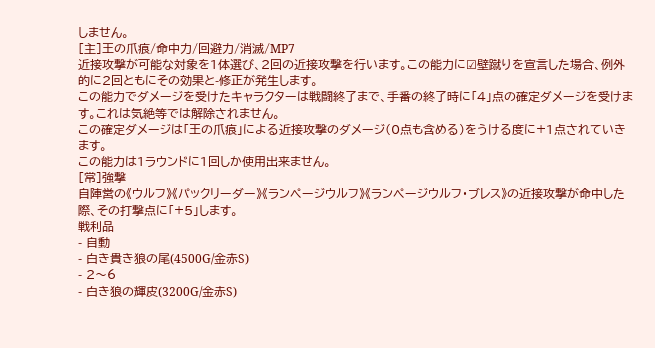しません。
[主]王の爪痕/命中力/回避力/消滅/MP7
近接攻撃が可能な対象を1体選び、2回の近接攻撃を行います。この能力に☑壁蹴りを宣言した場合、例外的に2回ともにその効果と-修正が発生します。
この能力でダメージを受けたキャラクターは戦闘終了まで、手番の終了時に「4」点の確定ダメージを受けます。これは気絶等では解除されません。
この確定ダメージは「王の爪痕」による近接攻撃のダメージ(0点も含める)をうける度に+1点されていきます。
この能力は1ラウンドに1回しか使用出来ません。
[常]強撃
自陣営の《ウルフ》《パックリーダー》《ランページウルフ》《ランページウルフ・ブレス》の近接攻撃が命中した際、その打撃点に「+5」します。
戦利品
- 自動
- 白き貴き狼の尾(4500G/金赤S)
- 2〜6
- 白き狼の輝皮(3200G/金赤S)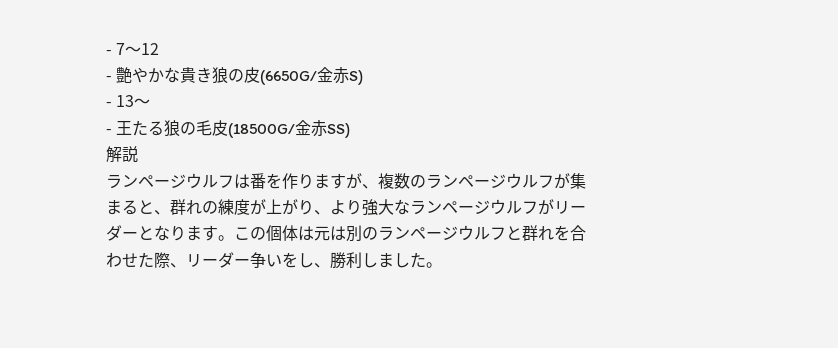- 7〜12
- 艶やかな貴き狼の皮(6650G/金赤S)
- 13〜
- 王たる狼の毛皮(18500G/金赤SS)
解説
ランページウルフは番を作りますが、複数のランページウルフが集まると、群れの練度が上がり、より強大なランページウルフがリーダーとなります。この個体は元は別のランページウルフと群れを合わせた際、リーダー争いをし、勝利しました。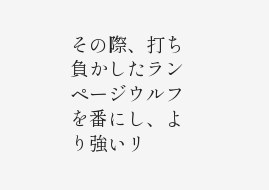その際、打ち負かしたランページウルフを番にし、より強いリ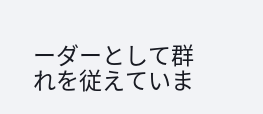ーダーとして群れを従えていま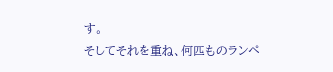す。
そしてそれを重ね、何匹ものランペ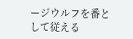ージウルフを番として従える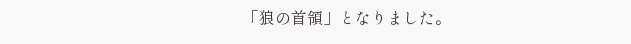「狼の首領」となりました。